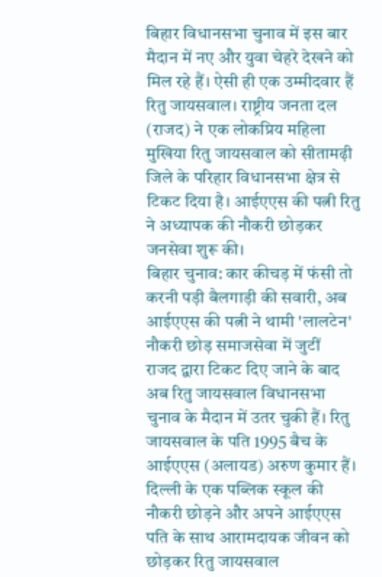बिहार विधानसभा चुनाव में इस बार मैदान में नए और युवा चेहरे देखने को मिल रहे हैं। ऐसी ही एक उम्मीदवार हैं रितु जायसवाल। राष्ट्रीय जनता दल (राजद) ने एक लोकप्रिय महिला मुखिया रितु जायसवाल को सीतामढ़ी जिले के परिहार विधानसभा क्षेत्र से टिकट दिया है। आईएएस की पत्नी रितु ने अध्यापक की नौकरी छोड़कर जनसेवा शुरू की।
बिहार चुनाव: कार कीचड़ में फंसी तो करनी पड़ी बैलगाड़ी की सवारी, अब आईएएस की पत्नी ने थामी 'लालटेन'
नौकरी छोड़ समाजसेवा में जुटीं
राजद द्वारा टिकट दिए जाने के बाद अब रितु जायसवाल विधानसभा चुनाव के मैदान में उतर चुकी हैं। रितु जायसवाल के पति 1995 बैच के आईएएस (अलायड) अरुण कुमार हैं। दिल्ली के एक पब्लिक स्कूल की नौकरी छोड़ने और अपने आईएएस पति के साथ आरामदायक जीवन को छोड़कर रितु जायसवाल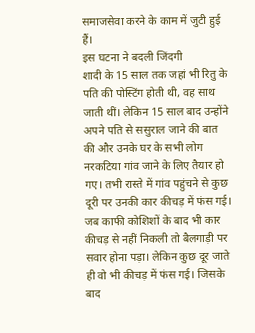समाजसेवा करने के काम में जुटी हुई हैं।
इस घटना ने बदली जिंदगी
शादी के 15 साल तक जहां भी रितु के पति की पोस्टिंग होती थी, वह साथ जाती थीं। लेकिन 15 साल बाद उन्होंने अपने पति से ससुराल जाने की बात की और उनके घर के सभी लोग नरकटिया गांव जाने के लिए तैयार हो गए। तभी रास्ते में गांव पहुंचने से कुछ दूरी पर उनकी कार कीचड़ में फंस गई। जब काफी कोशिशों के बाद भी कार कीचड़ से नहीं निकली तो बैलगाड़ी पर सवार होना पड़ा। लेकिन कुछ दूर जाते ही वो भी कीचड़ में फंस गई। जिसके बाद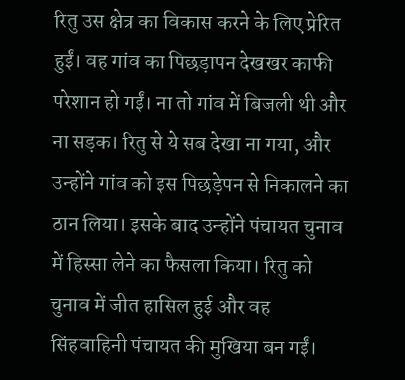रितु उस क्षेत्र का विकास करने के लिए प्रेरित हुईं। वह गांव का पिछड़ापन देखखर काफी परेशान हो गईं। ना तो गांव में बिजली थी और ना सड़क। रितु से ये सब देखा ना गया, और उन्होंने गांव को इस पिछड़ेपन से निकालने का ठान लिया। इसके बाद उन्होंने पंचायत चुनाव में हिस्सा लेने का फैसला किया। रितु को चुनाव में जीत हासिल हुई और वह सिंहवाहिनी पंचायत की मुखिया बन गईं।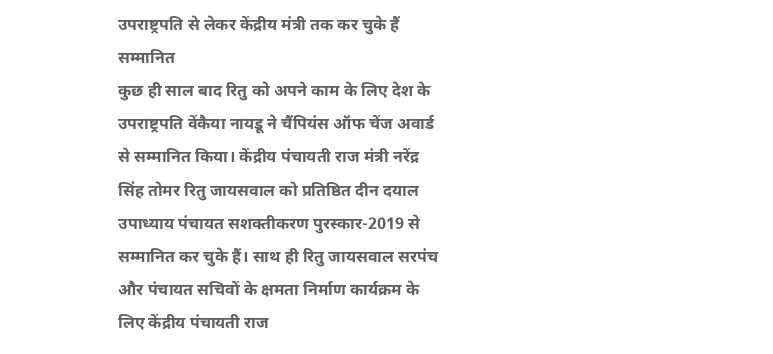उपराष्ट्रपति से लेकर केंद्रीय मंत्री तक कर चुके हैं सम्मानित
कुछ ही साल बाद रितु को अपने काम के लिए देश के उपराष्ट्रपति वेंकैया नायडू ने चैंपियंस ऑफ चेंज अवार्ड से सम्मानित किया। केंद्रीय पंचायती राज मंत्री नरेंद्र सिंह तोमर रितु जायसवाल को प्रतिष्ठित दीन दयाल उपाध्याय पंचायत सशक्तीकरण पुरस्कार-2019 से सम्मानित कर चुके हैं। साथ ही रितु जायसवाल सरपंच और पंचायत सचिवों के क्षमता निर्माण कार्यक्रम के लिए केंद्रीय पंचायती राज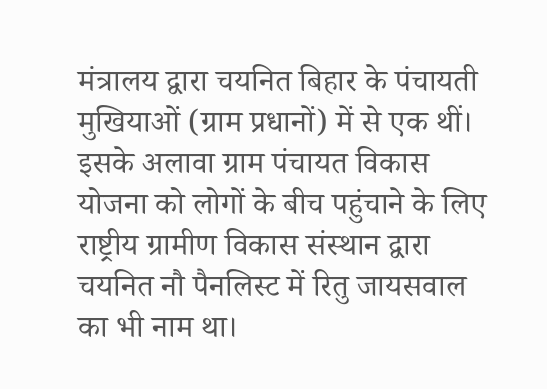मंत्रालय द्वारा चयनित बिहार के पंचायती मुखियाओं (ग्राम प्रधानों) में से एक थीं। इसके अलावा ग्राम पंचायत विकास योजना को लोगों के बीच पहुंचाने के लिए राष्ट्रीय ग्रामीण विकास संस्थान द्वारा चयनित नौ पैनलिस्ट में रितु जायसवाल का भी नाम था।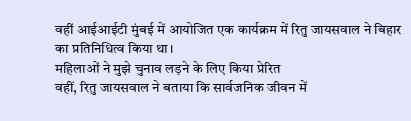वहीं आईआईटी मुंबई में आयोजित एक कार्यक्रम में रितु जायसवाल ने बिहार का प्रतिनिधित्व किया था।
महिलाओं ने मुझे चुनाव लड़ने के लिए किया प्रेरित
वहीं, रितु जायसवाल ने बताया कि सार्वजनिक जीवन में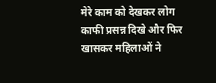मेरे काम को देखकर लोग काफी प्रसन्न दिखे और फिर खासकर महिलाओं ने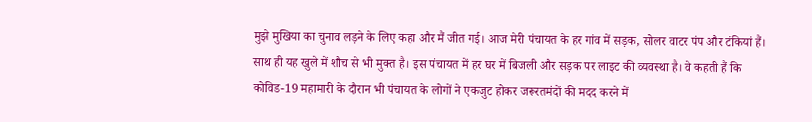मुझे मुखिया का चुनाव लड़ने के लिए कहा और मैं जीत गई। आज मेरी पंचायत के हर गांव में सड़क, सोलर वाटर पंप और टंकियां हैं। साथ ही यह खुले में शौच से भी मुक्त है। इस पंचायत में हर घर में बिजली और सड़क पर लाइट की व्यवस्था है। वे कहती हैं कि कोविड-19 महामारी के दौरान भी पंचायत के लोगों ने एकजुट होकर जरूरतमंदों की मदद करने में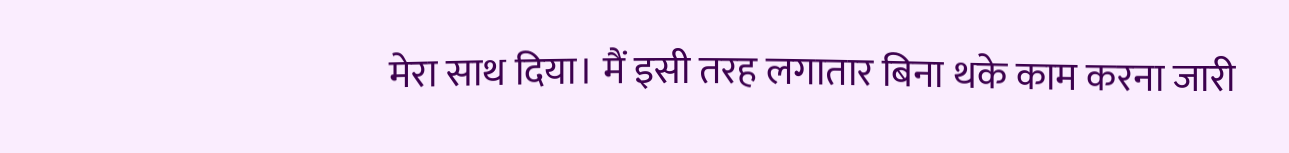मेरा साथ दिया। मैं इसी तरह लगातार बिना थके काम करना जारी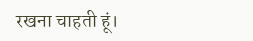रखना चाहती हूं।